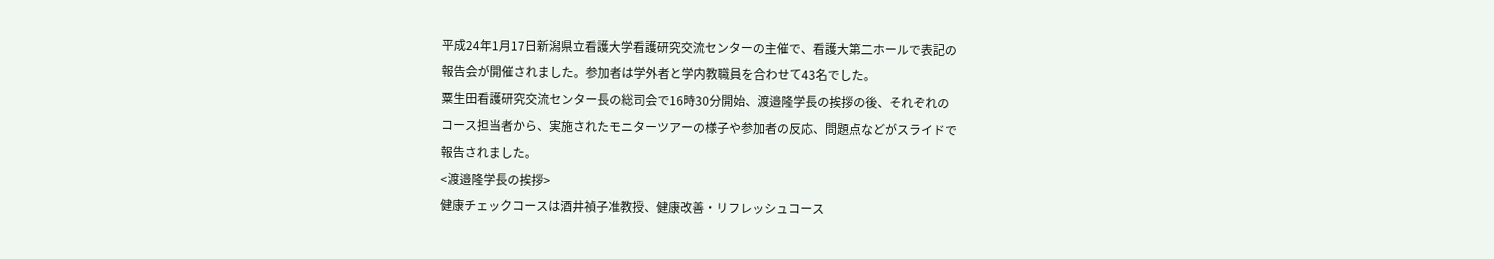平成24年1月17日新潟県立看護大学看護研究交流センターの主催で、看護大第二ホールで表記の
報告会が開催されました。参加者は学外者と学内教職員を合わせて43名でした。
粟生田看護研究交流センター長の総司会で16時30分開始、渡邉隆学長の挨拶の後、それぞれの
コース担当者から、実施されたモニターツアーの様子や参加者の反応、問題点などがスライドで
報告されました。
<渡邉隆学長の挨拶>
健康チェックコースは酒井禎子准教授、健康改善・リフレッシュコース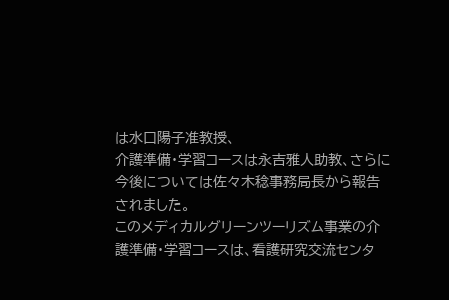は水口陽子准教授、
介護準備・学習コースは永吉雅人助教、さらに今後については佐々木稔事務局長から報告されました。
このメディカルグリーンツーリズム事業の介護準備・学習コースは、看護研究交流センタ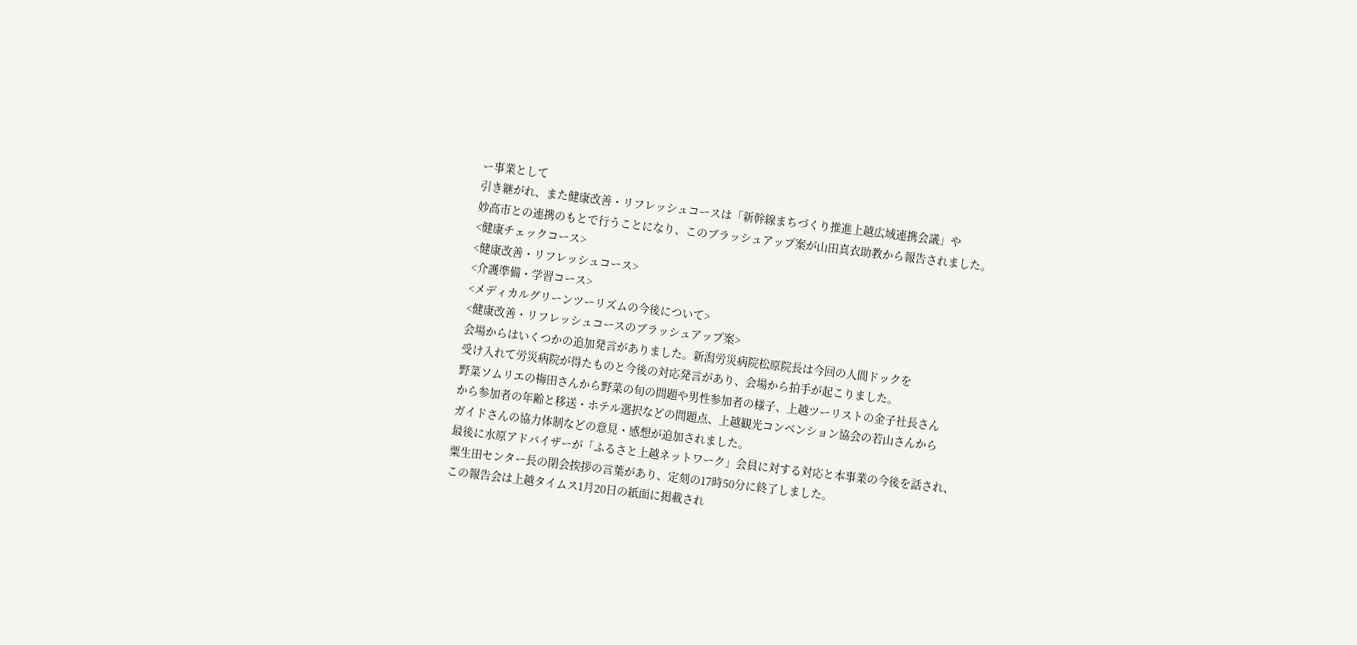ー事業として
引き継がれ、また健康改善・リフレッシュコースは「新幹線まちづくり推進上越広域連携会議」や
妙高市との連携のもとで行うことになり、このブラッシュアップ案が山田真衣助教から報告されました。
<健康チェックコース>
<健康改善・リフレッシュコース>
<介護準備・学習コース>
<メディカルグリーンツーリズムの今後について>
<健康改善・リフレッシュコースのブラッシュアップ案>
会場からはいくつかの追加発言がありました。新潟労災病院松原院長は今回の人間ドックを
受け入れて労災病院が得たものと今後の対応発言があり、会場から拍手が起こりました。
野菜ソムリエの梅田さんから野菜の旬の問題や男性参加者の様子、上越ツーリストの金子社長さん
から参加者の年齢と移送・ホテル選択などの問題点、上越観光コンベンション協会の若山さんから
ガイドさんの協力体制などの意見・感想が追加されました。
最後に水原アドバイザーが「ふるさと上越ネットワーク」会員に対する対応と本事業の今後を話され、
粟生田センター長の閉会挨拶の言葉があり、定刻の17時50分に終了しました。
この報告会は上越タイムス1月20日の紙面に掲載され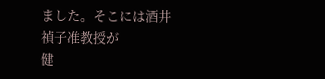ました。そこには酒井禎子准教授が
健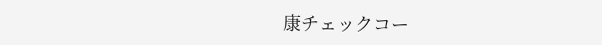康チェックコー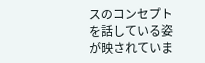スのコンセプトを話している姿が映されていま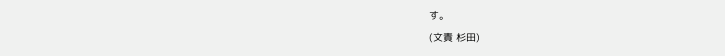す。
(文責 杉田)